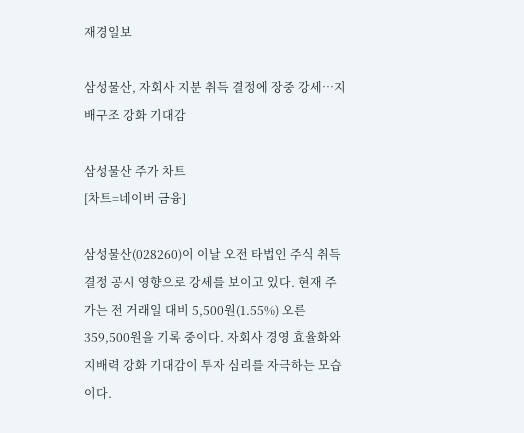재경일보

삼성물산, 자회사 지분 취득 결정에 장중 강세…지배구조 강화 기대감

삼성물산 주가 차트
[차트=네이버 금융]

삼성물산(028260)이 이날 오전 타법인 주식 취득 결정 공시 영향으로 강세를 보이고 있다. 현재 주가는 전 거래일 대비 5,500원(1.55%) 오른 359,500원을 기록 중이다. 자회사 경영 효율화와 지배력 강화 기대감이 투자 심리를 자극하는 모습이다.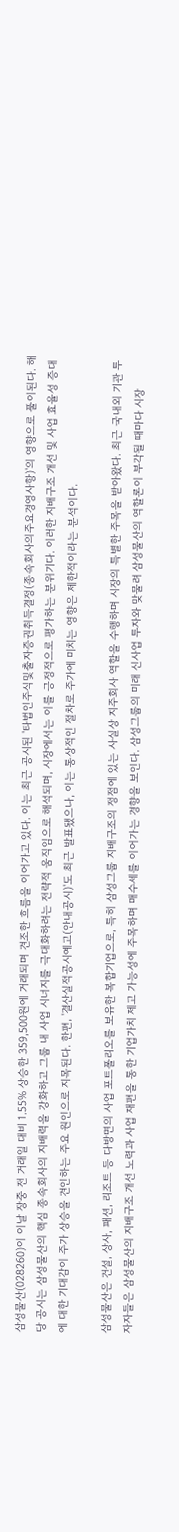삼성물산(028260)이 이날 장중 전 거래일 대비 1.55% 상승한 359,500원에 거래되며 견조한 흐름을 이어가고 있다. 이는 최근 공시된 '타법인주식및출자증권취득결정(종속회사의주요경영사항)'의 영향으로 풀이된다. 해당 공시는 삼성물산의 핵심 종속회사의 지배력을 강화하고 그룹 내 사업 시너지를 극대화하려는 전략적 움직임으로 해석되며, 시장에서는 이를 긍정적으로 평가하는 분위기다. 이러한 지배구조 개선 및 사업 효율성 증대에 대한 기대감이 주가 상승을 견인하는 주요 원인으로 지목된다. 한편, '결산실적공시예고(안내공시)'도 최근 발표됐으나, 이는 통상적인 절차로 주가에 미치는 영향은 제한적이라는 분석이다.

삼성물산은 건설, 상사, 패션, 리조트 등 다방면의 사업 포트폴리오를 보유한 복합기업으로, 특히 삼성그룹 지배구조의 정점에 있는 사실상 지주회사 역할을 수행하며 시장의 특별한 주목을 받아왔다. 최근 국내외 기관 투자자들은 삼성물산의 지배구조 개선 노력과 사업 재편을 통한 기업가치 제고 가능성에 주목하며 매수세를 이어가는 경향을 보인다. 삼성그룹의 미래 신사업 투자와 맞물려 삼성물산의 역할론이 부각될 때마다 시장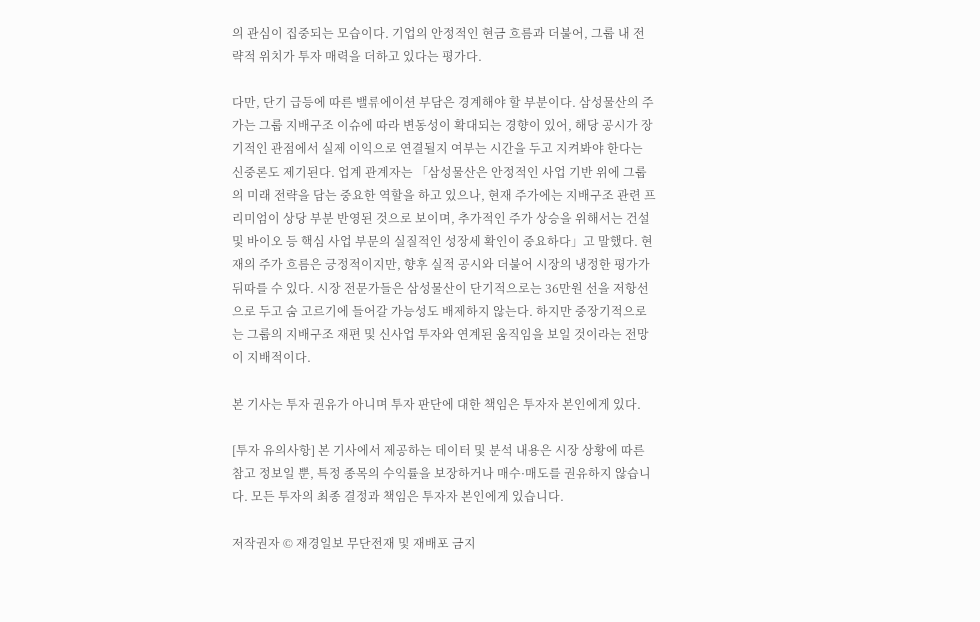의 관심이 집중되는 모습이다. 기업의 안정적인 현금 흐름과 더불어, 그룹 내 전략적 위치가 투자 매력을 더하고 있다는 평가다.

다만, 단기 급등에 따른 밸류에이션 부담은 경계해야 할 부분이다. 삼성물산의 주가는 그룹 지배구조 이슈에 따라 변동성이 확대되는 경향이 있어, 해당 공시가 장기적인 관점에서 실제 이익으로 연결될지 여부는 시간을 두고 지켜봐야 한다는 신중론도 제기된다. 업계 관계자는 「삼성물산은 안정적인 사업 기반 위에 그룹의 미래 전략을 담는 중요한 역할을 하고 있으나, 현재 주가에는 지배구조 관련 프리미엄이 상당 부분 반영된 것으로 보이며, 추가적인 주가 상승을 위해서는 건설 및 바이오 등 핵심 사업 부문의 실질적인 성장세 확인이 중요하다」고 말했다. 현재의 주가 흐름은 긍정적이지만, 향후 실적 공시와 더불어 시장의 냉정한 평가가 뒤따를 수 있다. 시장 전문가들은 삼성물산이 단기적으로는 36만원 선을 저항선으로 두고 숨 고르기에 들어갈 가능성도 배제하지 않는다. 하지만 중장기적으로는 그룹의 지배구조 재편 및 신사업 투자와 연계된 움직임을 보일 것이라는 전망이 지배적이다.

본 기사는 투자 권유가 아니며 투자 판단에 대한 책임은 투자자 본인에게 있다.

[투자 유의사항] 본 기사에서 제공하는 데이터 및 분석 내용은 시장 상황에 따른 참고 정보일 뿐, 특정 종목의 수익률을 보장하거나 매수·매도를 권유하지 않습니다. 모든 투자의 최종 결정과 책임은 투자자 본인에게 있습니다.

저작권자 © 재경일보 무단전재 및 재배포 금지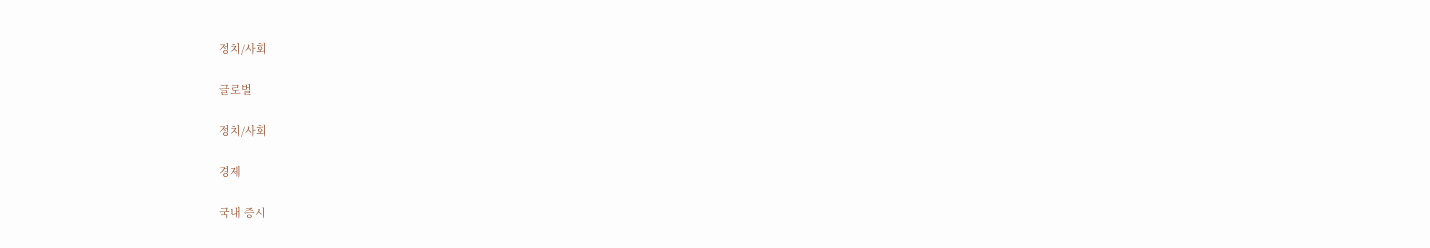정치/사회

글로벌

정치/사회

경제

국내 증시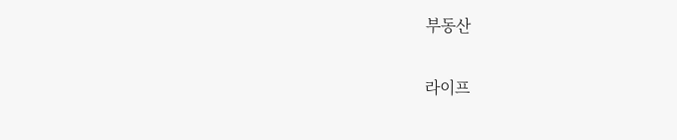부동산

라이프